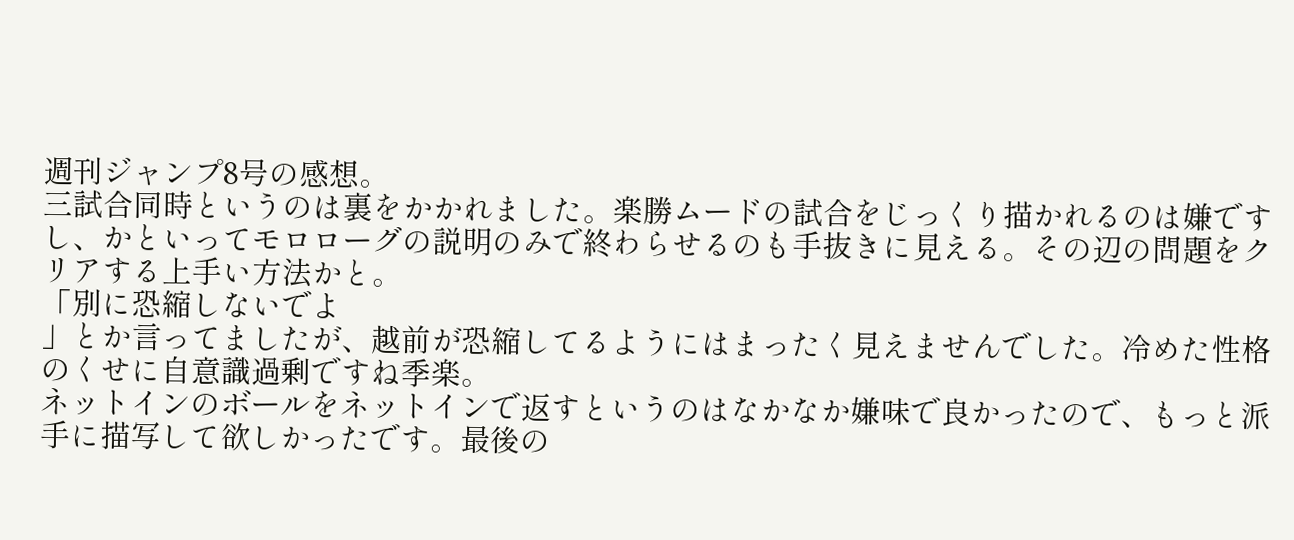週刊ジャンプ8号の感想。
三試合同時というのは裏をかかれました。楽勝ムードの試合をじっくり描かれるのは嫌ですし、かといってモロローグの説明のみで終わらせるのも手抜きに見える。その辺の問題をクリアする上手い方法かと。
「別に恐縮しないでよ
」とか言ってましたが、越前が恐縮してるようにはまったく見えませんでした。冷めた性格のくせに自意識過剰ですね季楽。
ネットインのボールをネットインで返すというのはなかなか嫌味で良かったので、もっと派手に描写して欲しかったです。最後の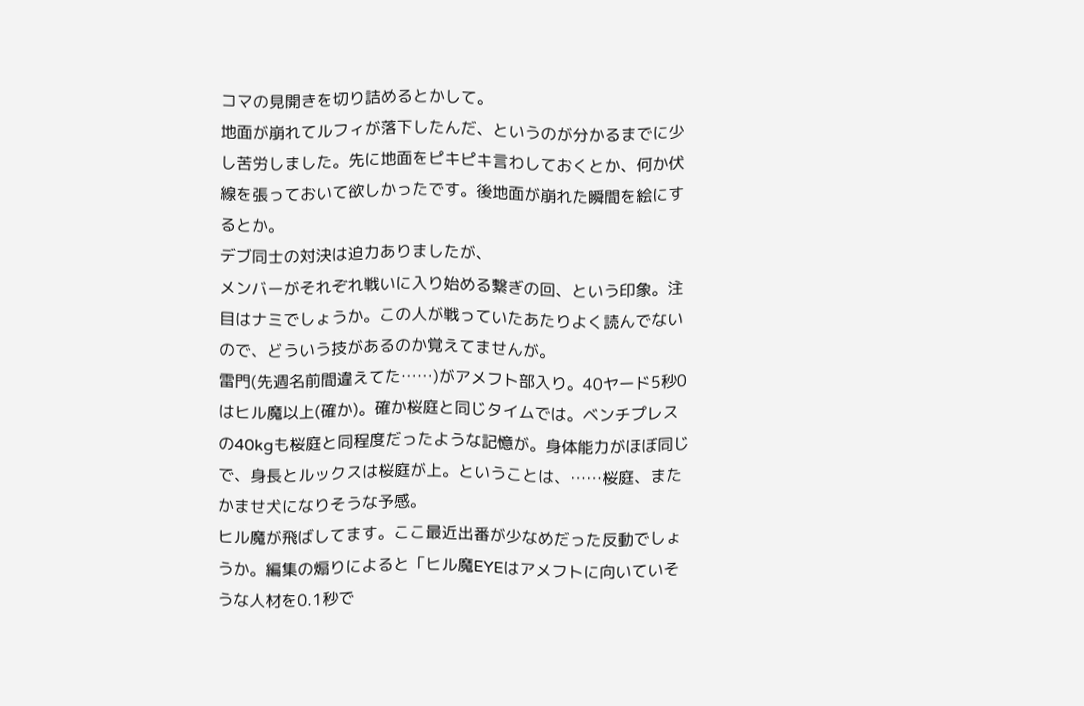コマの見開きを切り詰めるとかして。
地面が崩れてルフィが落下したんだ、というのが分かるまでに少し苦労しました。先に地面をピキピキ言わしておくとか、何か伏線を張っておいて欲しかったです。後地面が崩れた瞬間を絵にするとか。
デブ同士の対決は迫力ありましたが、
メンバーがそれぞれ戦いに入り始める繋ぎの回、という印象。注目はナミでしょうか。この人が戦っていたあたりよく読んでないので、どういう技があるのか覚えてませんが。
雷門(先週名前間違えてた……)がアメフト部入り。40ヤード5秒0はヒル魔以上(確か)。確か桜庭と同じタイムでは。ベンチプレスの40kgも桜庭と同程度だったような記憶が。身体能力がほぼ同じで、身長とルックスは桜庭が上。ということは、……桜庭、またかませ犬になりそうな予感。
ヒル魔が飛ばしてます。ここ最近出番が少なめだった反動でしょうか。編集の煽りによると「ヒル魔EYEはアメフトに向いていそうな人材を0.1秒で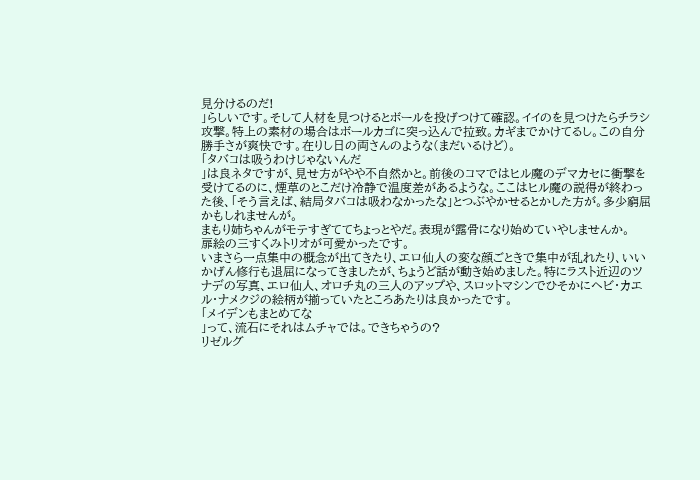見分けるのだ!
」らしいです。そして人材を見つけるとボールを投げつけて確認。イイのを見つけたらチラシ攻撃。特上の素材の場合はボールカゴに突っ込んで拉致。カギまでかけてるし。この自分勝手さが爽快です。在りし日の両さんのような(まだいるけど)。
「タバコは吸うわけじゃないんだ
」は良ネタですが、見せ方がやや不自然かと。前後のコマではヒル魔のデマカセに衝撃を受けてるのに、煙草のとこだけ冷静で温度差があるような。ここはヒル魔の説得が終わった後、「そう言えば、結局タバコは吸わなかったな」とつぶやかせるとかした方が。多少窮屈かもしれませんが。
まもり姉ちゃんがモテすぎててちょっとやだ。表現が露骨になり始めていやしませんか。
扉絵の三すくみトリオが可愛かったです。
いまさら一点集中の概念が出てきたり、エロ仙人の変な顔ごときで集中が乱れたり、いいかげん修行も退屈になってきましたが、ちょうど話が動き始めました。特にラスト近辺のツナデの写真、エロ仙人、オロチ丸の三人のアップや、スロットマシンでひそかにヘビ・カエル・ナメクジの絵柄が揃っていたところあたりは良かったです。
「メイデンもまとめてな
」って、流石にそれはムチャでは。できちゃうの?
リゼルグ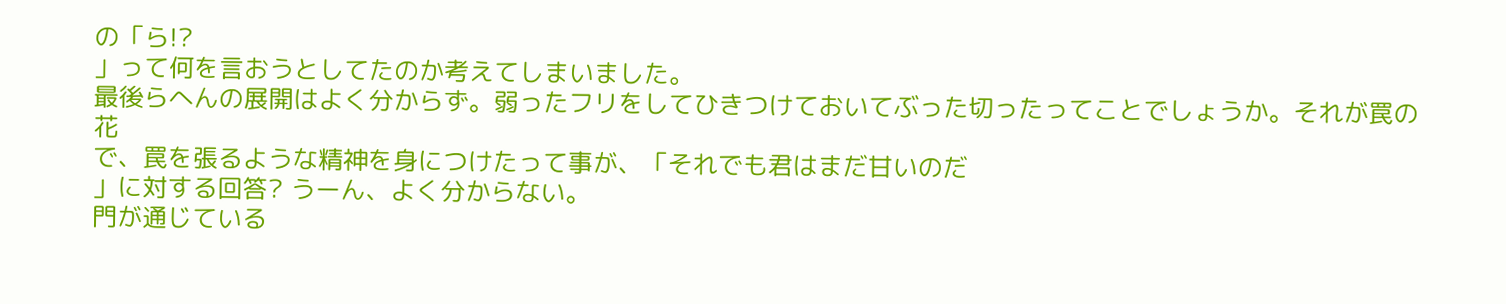の「ら!?
」って何を言おうとしてたのか考えてしまいました。
最後らへんの展開はよく分からず。弱ったフリをしてひきつけておいてぶった切ったってことでしょうか。それが罠の花
で、罠を張るような精神を身につけたって事が、「それでも君はまだ甘いのだ
」に対する回答? うーん、よく分からない。
門が通じている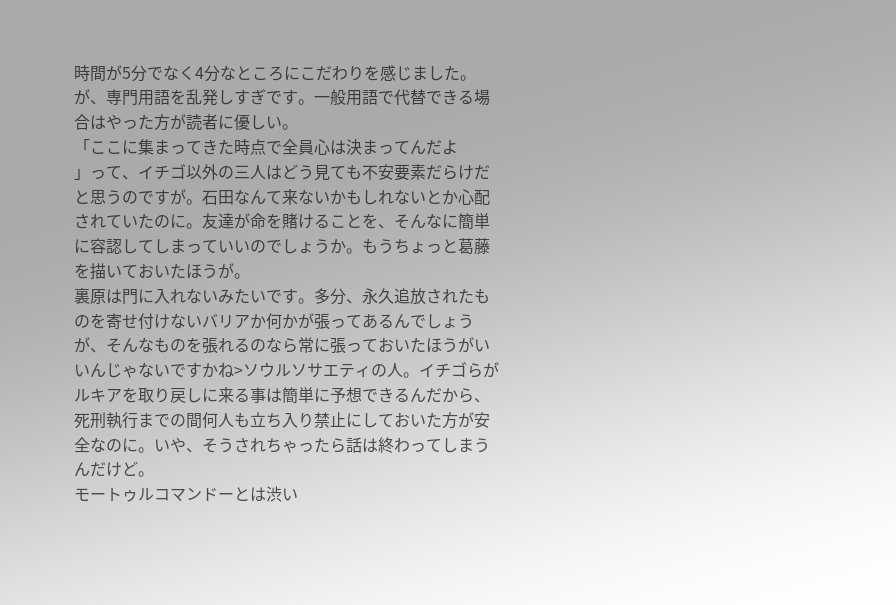時間が5分でなく4分なところにこだわりを感じました。
が、専門用語を乱発しすぎです。一般用語で代替できる場合はやった方が読者に優しい。
「ここに集まってきた時点で全員心は決まってんだよ
」って、イチゴ以外の三人はどう見ても不安要素だらけだと思うのですが。石田なんて来ないかもしれないとか心配されていたのに。友達が命を賭けることを、そんなに簡単に容認してしまっていいのでしょうか。もうちょっと葛藤を描いておいたほうが。
裏原は門に入れないみたいです。多分、永久追放されたものを寄せ付けないバリアか何かが張ってあるんでしょうが、そんなものを張れるのなら常に張っておいたほうがいいんじゃないですかね>ソウルソサエティの人。イチゴらがルキアを取り戻しに来る事は簡単に予想できるんだから、死刑執行までの間何人も立ち入り禁止にしておいた方が安全なのに。いや、そうされちゃったら話は終わってしまうんだけど。
モートゥルコマンドーとは渋い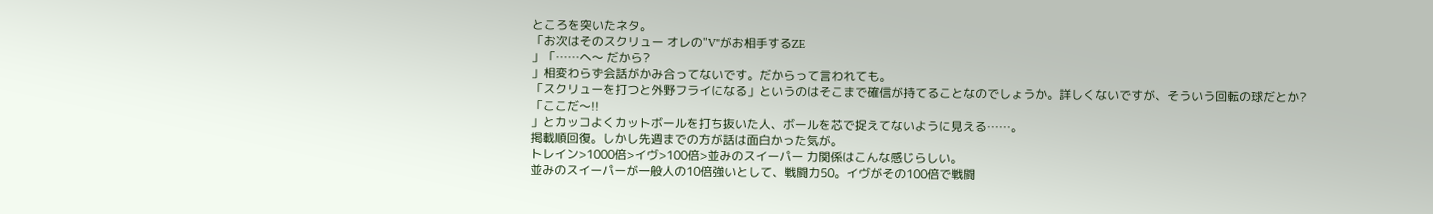ところを突いたネタ。
「お次はそのスクリュー オレの"V"がお相手するZE
」「……へ〜 だから?
」相変わらず会話がかみ合ってないです。だからって言われても。
「スクリューを打つと外野フライになる」というのはそこまで確信が持てることなのでしょうか。詳しくないですが、そういう回転の球だとか?
「ここだ〜!!
」とカッコよくカットボールを打ち抜いた人、ボールを芯で捉えてないように見える……。
掲載順回復。しかし先週までの方が話は面白かった気が。
トレイン>1000倍>イヴ>100倍>並みのスイーパー 力関係はこんな感じらしい。
並みのスイーパーが一般人の10倍強いとして、戦闘力50。イヴがその100倍で戦闘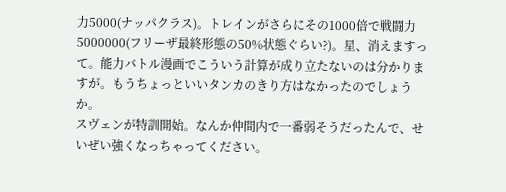力5000(ナッパクラス)。トレインがさらにその1000倍で戦闘力5000000(フリーザ最終形態の50%状態ぐらい?)。星、消えますって。能力バトル漫画でこういう計算が成り立たないのは分かりますが。もうちょっといいタンカのきり方はなかったのでしょうか。
スヴェンが特訓開始。なんか仲間内で一番弱そうだったんで、せいぜい強くなっちゃってください。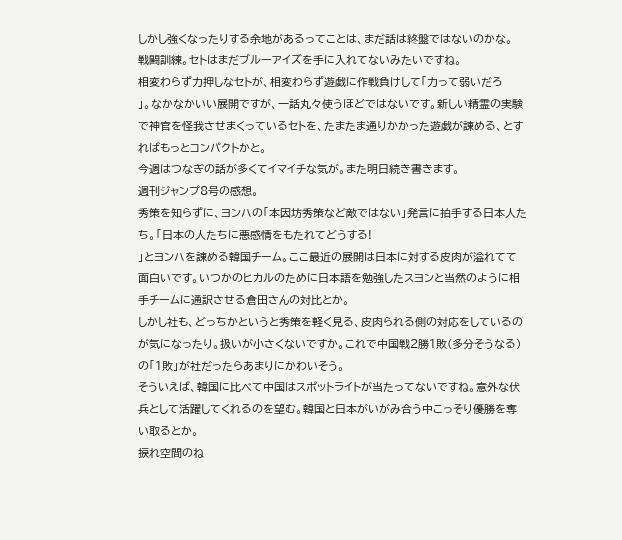しかし強くなったりする余地があるってことは、まだ話は終盤ではないのかな。
戦闘訓練。セトはまだブルーアイズを手に入れてないみたいですね。
相変わらず力押しなセトが、相変わらず遊戯に作戦負けして「力って弱いだろ
」。なかなかいい展開ですが、一話丸々使うほどではないです。新しい精霊の実験で神官を怪我させまくっているセトを、たまたま通りかかった遊戯が諌める、とすればもっとコンパクトかと。
今週はつなぎの話が多くてイマイチな気が。また明日続き書きます。
週刊ジャンプ8号の感想。
秀策を知らずに、ヨンハの「本因坊秀策など敵ではない」発言に拍手する日本人たち。「日本の人たちに悪感情をもたれてどうする!
」とヨンハを諌める韓国チーム。ここ最近の展開は日本に対する皮肉が溢れてて面白いです。いつかのヒカルのために日本語を勉強したスヨンと当然のように相手チームに通訳させる倉田さんの対比とか。
しかし社も、どっちかというと秀策を軽く見る、皮肉られる側の対応をしているのが気になったり。扱いが小さくないですか。これで中国戦2勝1敗(多分そうなる)の「1敗」が社だったらあまりにかわいそう。
そういえば、韓国に比べて中国はスポットライトが当たってないですね。意外な伏兵として活躍してくれるのを望む。韓国と日本がいがみ合う中こっそり優勝を奪い取るとか。
捩れ空間のね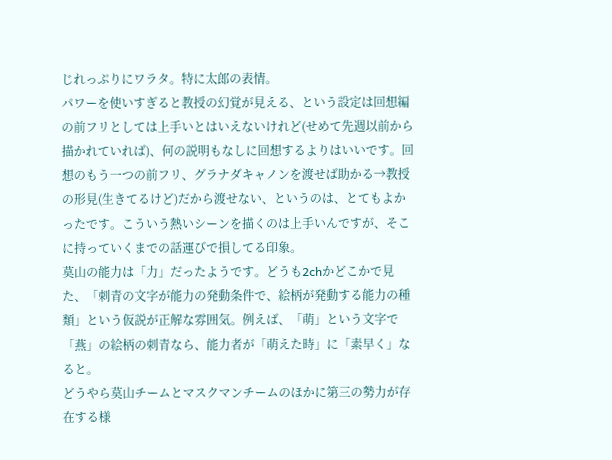じれっぷりにワラタ。特に太郎の表情。
パワーを使いすぎると教授の幻覚が見える、という設定は回想編の前フリとしては上手いとはいえないけれど(せめて先週以前から描かれていれば)、何の説明もなしに回想するよりはいいです。回想のもう一つの前フリ、グラナダキャノンを渡せば助かる→教授の形見(生きてるけど)だから渡せない、というのは、とてもよかったです。こういう熱いシーンを描くのは上手いんですが、そこに持っていくまでの話運びで損してる印象。
莫山の能力は「力」だったようです。どうも2chかどこかで見た、「刺青の文字が能力の発動条件で、絵柄が発動する能力の種類」という仮説が正解な雰囲気。例えば、「萌」という文字で「燕」の絵柄の刺青なら、能力者が「萌えた時」に「素早く」なると。
どうやら莫山チームとマスクマンチームのほかに第三の勢力が存在する様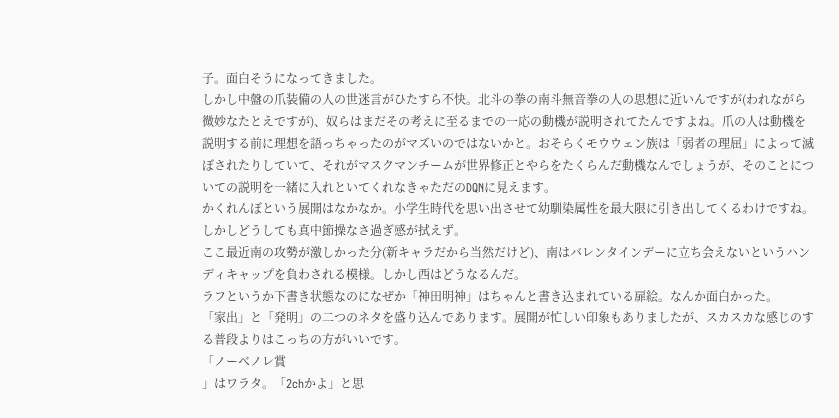子。面白そうになってきました。
しかし中盤の爪装備の人の世迷言がひたすら不快。北斗の拳の南斗無音拳の人の思想に近いんですが(われながら微妙なたとえですが)、奴らはまだその考えに至るまでの一応の動機が説明されてたんですよね。爪の人は動機を説明する前に理想を語っちゃったのがマズいのではないかと。おそらくモウウェン族は「弱者の理屈」によって滅ぼされたりしていて、それがマスクマンチームが世界修正とやらをたくらんだ動機なんでしょうが、そのことについての説明を一緒に入れといてくれなきゃただのDQNに見えます。
かくれんぼという展開はなかなか。小学生時代を思い出させて幼馴染属性を最大限に引き出してくるわけですね。
しかしどうしても真中節操なさ過ぎ感が拭えず。
ここ最近南の攻勢が激しかった分(新キャラだから当然だけど)、南はバレンタインデーに立ち会えないというハンディキャップを負わされる模様。しかし西はどうなるんだ。
ラフというか下書き状態なのになぜか「神田明神」はちゃんと書き込まれている扉絵。なんか面白かった。
「家出」と「発明」の二つのネタを盛り込んであります。展開が忙しい印象もありましたが、スカスカな感じのする普段よりはこっちの方がいいです。
「ノーベノレ賞
」はワラタ。「2chかよ」と思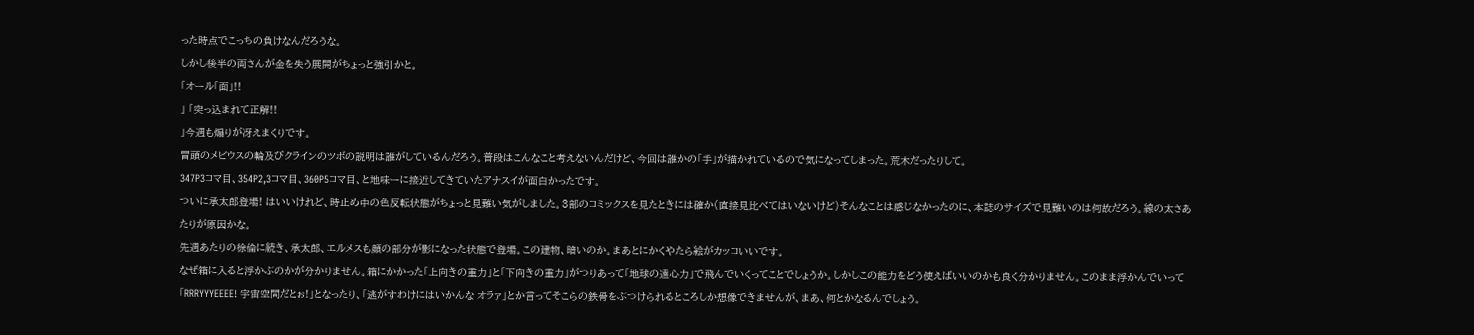った時点でこっちの負けなんだろうな。
しかし後半の両さんが金を失う展開がちょっと強引かと。
「オール「面」!!
」 「突っ込まれて正解!!
」今週も煽りが冴えまくりです。
冒頭のメビウスの輪及びクラインのツボの説明は誰がしているんだろう。普段はこんなこと考えないんだけど、今回は誰かの「手」が描かれているので気になってしまった。荒木だったりして。
347P3コマ目、354P2,3コマ目、360P5コマ目、と地味ーに接近してきていたアナスイが面白かったです。
ついに承太郎登場! はいいけれど、時止め中の色反転状態がちょっと見難い気がしました。3部のコミックスを見たときには確か(直接見比べてはいないけど)そんなことは感じなかったのに、本誌のサイズで見難いのは何故だろう。線の太さあたりが原因かな。
先週あたりの徐倫に続き、承太郎、エルメスも顔の部分が影になった状態で登場。この建物、暗いのか。まあとにかくやたら絵がカッコいいです。
なぜ箱に入ると浮かぶのかが分かりません。箱にかかった「上向きの重力」と「下向きの重力」がつりあって「地球の遠心力」で飛んでいくってことでしょうか。しかしこの能力をどう使えばいいのかも良く分かりません。このまま浮かんでいって「RRRYYYEEEE! 宇宙空間だとぉ!」となったり、「逃がすわけにはいかんな オラァ」とか言ってそこらの鉄骨をぶつけられるところしか想像できませんが、まあ、何とかなるんでしょう。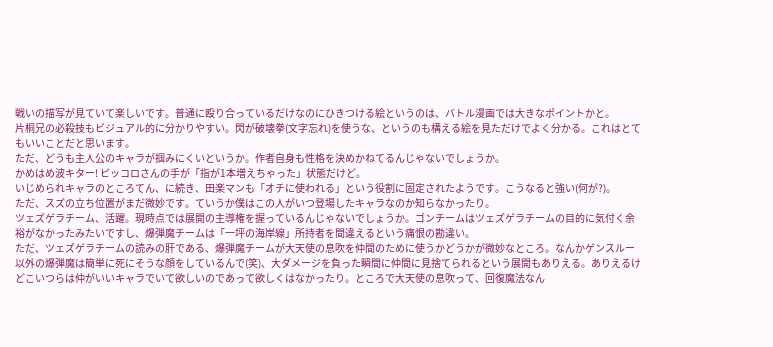戦いの描写が見ていて楽しいです。普通に殴り合っているだけなのにひきつける絵というのは、バトル漫画では大きなポイントかと。
片桐兄の必殺技もビジュアル的に分かりやすい。閃が破壊拳(文字忘れ)を使うな、というのも構える絵を見ただけでよく分かる。これはとてもいいことだと思います。
ただ、どうも主人公のキャラが掴みにくいというか。作者自身も性格を決めかねてるんじゃないでしょうか。
かめはめ波キター! ピッコロさんの手が「指が1本増えちゃった」状態だけど。
いじめられキャラのところてん、に続き、田楽マンも「オチに使われる」という役割に固定されたようです。こうなると強い(何が?)。
ただ、スズの立ち位置がまだ微妙です。ていうか僕はこの人がいつ登場したキャラなのか知らなかったり。
ツェズゲラチーム、活躍。現時点では展開の主導権を握っているんじゃないでしょうか。ゴンチームはツェズゲラチームの目的に気付く余裕がなかったみたいですし、爆弾魔チームは「一坪の海岸線」所持者を間違えるという痛恨の勘違い。
ただ、ツェズゲラチームの読みの肝である、爆弾魔チームが大天使の息吹を仲間のために使うかどうかが微妙なところ。なんかゲンスルー以外の爆弾魔は簡単に死にそうな顔をしているんで(笑)、大ダメージを負った瞬間に仲間に見捨てられるという展開もありえる。ありえるけどこいつらは仲がいいキャラでいて欲しいのであって欲しくはなかったり。ところで大天使の息吹って、回復魔法なん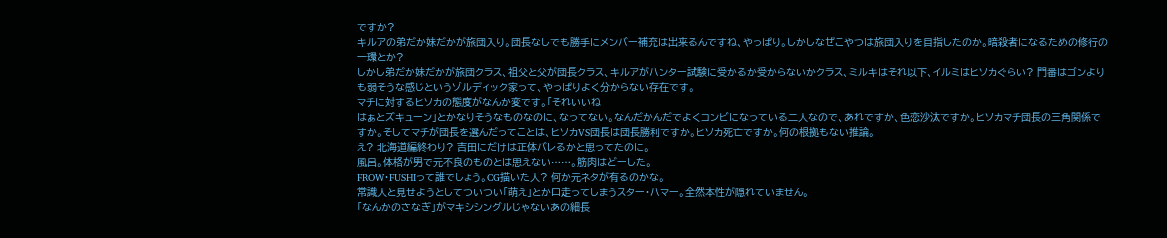ですか?
キルアの弟だか妹だかが旅団入り。団長なしでも勝手にメンバー補充は出来るんですね、やっぱり。しかしなぜこやつは旅団入りを目指したのか。暗殺者になるための修行の一環とか?
しかし弟だか妹だかが旅団クラス、祖父と父が団長クラス、キルアがハンター試験に受かるか受からないかクラス、ミルキはそれ以下、イルミはヒソカぐらい? 門番はゴンよりも弱そうな感じというゾルディック家って、やっぱりよく分からない存在です。
マチに対するヒソカの態度がなんか変です。「それいいね
はぁとズキューン」とかなりそうなものなのに、なってない。なんだかんだでよくコンビになっている二人なので、あれですか、色恋沙汰ですか。ヒソカマチ団長の三角関係ですか。そしてマチが団長を選んだってことは、ヒソカVS団長は団長勝利ですか。ヒソカ死亡ですか。何の根拠もない推論。
え? 北海道編終わり? 吉田にだけは正体バレるかと思ってたのに。
風呂。体格が男で元不良のものとは思えない……。筋肉はどーした。
FROW・FUSHIって誰でしょう。CG描いた人? 何か元ネタが有るのかな。
常識人と見せようとしてついつい「萌え」とか口走ってしまうスター・ハマー。全然本性が隠れていません。
「なんかのさなぎ」がマキシシングルじゃないあの細長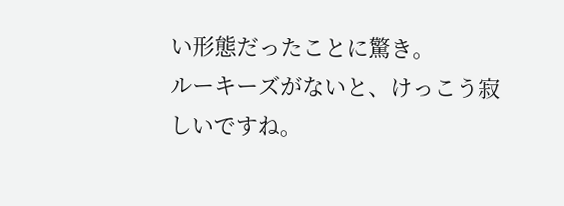い形態だったことに驚き。
ルーキーズがないと、けっこう寂しいですね。